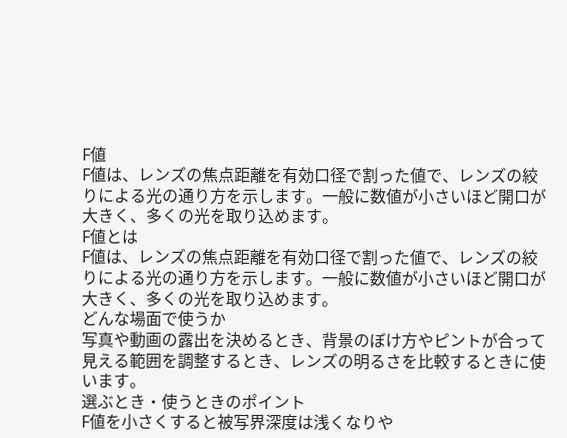F値
F値は、レンズの焦点距離を有効口径で割った値で、レンズの絞りによる光の通り方を示します。一般に数値が小さいほど開口が大きく、多くの光を取り込めます。
F値とは
F値は、レンズの焦点距離を有効口径で割った値で、レンズの絞りによる光の通り方を示します。一般に数値が小さいほど開口が大きく、多くの光を取り込めます。
どんな場面で使うか
写真や動画の露出を決めるとき、背景のぼけ方やピントが合って見える範囲を調整するとき、レンズの明るさを比較するときに使います。
選ぶとき・使うときのポイント
F値を小さくすると被写界深度は浅くなりや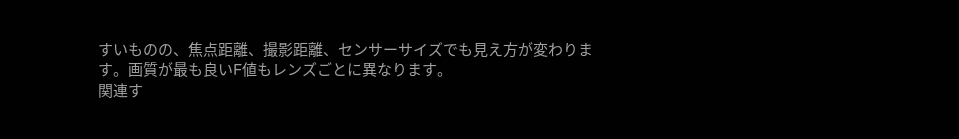すいものの、焦点距離、撮影距離、センサーサイズでも見え方が変わります。画質が最も良いF値もレンズごとに異なります。
関連す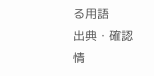る用語
出典・確認情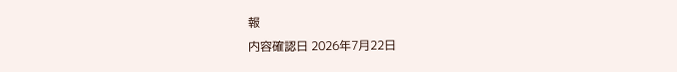報
内容確認日 2026年7月22日